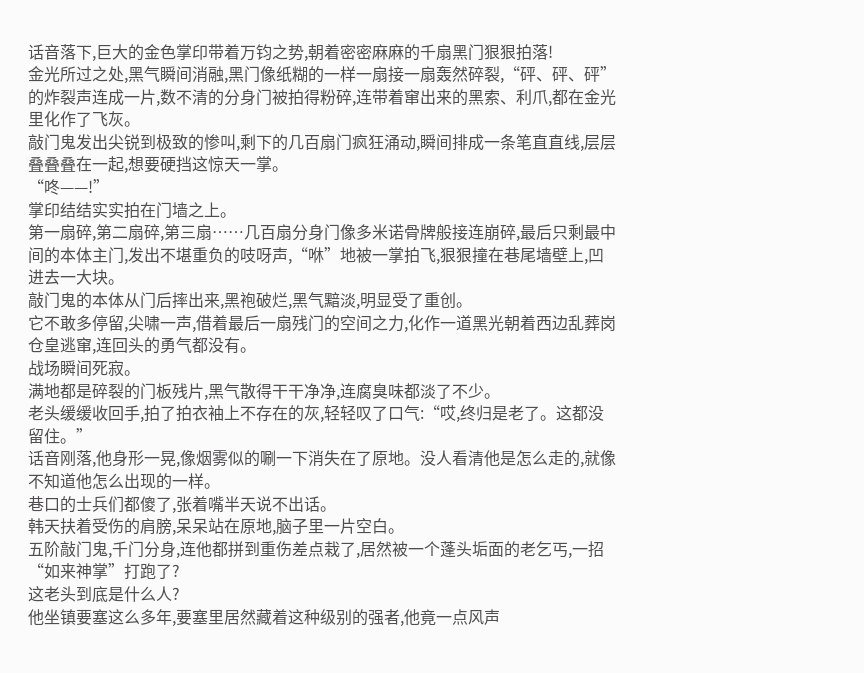话音落下,巨大的金色掌印带着万钧之势,朝着密密麻麻的千扇黑门狠狠拍落!
金光所过之处,黑气瞬间消融,黑门像纸糊的一样一扇接一扇轰然碎裂,“砰、砰、砰”的炸裂声连成一片,数不清的分身门被拍得粉碎,连带着窜出来的黑索、利爪,都在金光里化作了飞灰。
敲门鬼发出尖锐到极致的惨叫,剩下的几百扇门疯狂涌动,瞬间排成一条笔直直线,层层叠叠叠在一起,想要硬挡这惊天一掌。
“咚——!”
掌印结结实实拍在门墙之上。
第一扇碎,第二扇碎,第三扇……几百扇分身门像多米诺骨牌般接连崩碎,最后只剩最中间的本体主门,发出不堪重负的吱呀声,“咻”地被一掌拍飞,狠狠撞在巷尾墙壁上,凹进去一大块。
敲门鬼的本体从门后摔出来,黑袍破烂,黑气黯淡,明显受了重创。
它不敢多停留,尖啸一声,借着最后一扇残门的空间之力,化作一道黑光朝着西边乱葬岗仓皇逃窜,连回头的勇气都没有。
战场瞬间死寂。
满地都是碎裂的门板残片,黑气散得干干净净,连腐臭味都淡了不少。
老头缓缓收回手,拍了拍衣袖上不存在的灰,轻轻叹了口气:“哎,终归是老了。这都没留住。”
话音刚落,他身形一晃,像烟雾似的唰一下消失在了原地。没人看清他是怎么走的,就像不知道他怎么出现的一样。
巷口的士兵们都傻了,张着嘴半天说不出话。
韩天扶着受伤的肩膀,呆呆站在原地,脑子里一片空白。
五阶敲门鬼,千门分身,连他都拼到重伤差点栽了,居然被一个蓬头垢面的老乞丐,一招“如来神掌”打跑了?
这老头到底是什么人?
他坐镇要塞这么多年,要塞里居然藏着这种级别的强者,他竟一点风声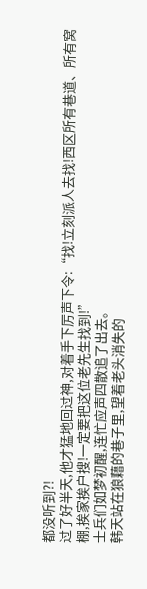都没听到?!
过了好半天,他才猛地回过神,对着手下厉声下令:“找!立刻派人去找!西区所有巷道、所有窝棚,挨家挨户搜!一定要把这位老先生找到!”
士兵们如梦初醒,连忙应声四散追了出去。
韩天站在狼藉的巷子里,望着老头消失的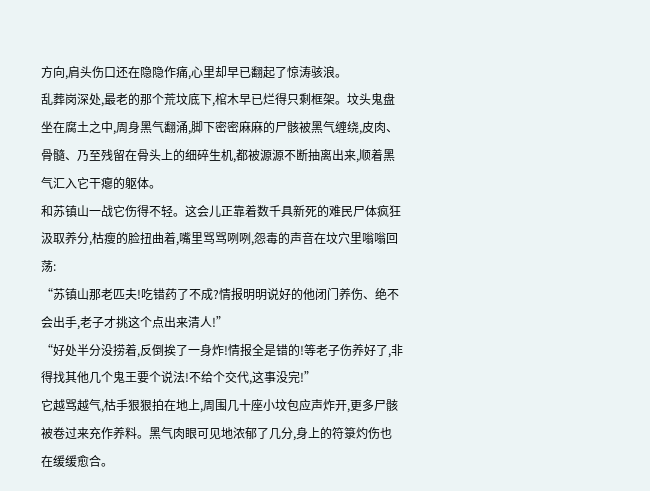方向,肩头伤口还在隐隐作痛,心里却早已翻起了惊涛骇浪。
乱葬岗深处,最老的那个荒坟底下,棺木早已烂得只剩框架。坟头鬼盘坐在腐土之中,周身黑气翻涌,脚下密密麻麻的尸骸被黑气缠绕,皮肉、骨髓、乃至残留在骨头上的细碎生机,都被源源不断抽离出来,顺着黑气汇入它干瘪的躯体。
和苏镇山一战它伤得不轻。这会儿正靠着数千具新死的难民尸体疯狂汲取养分,枯瘦的脸扭曲着,嘴里骂骂咧咧,怨毒的声音在坟穴里嗡嗡回荡:
“苏镇山那老匹夫!吃错药了不成?情报明明说好的他闭门养伤、绝不会出手,老子才挑这个点出来清人!”
“好处半分没捞着,反倒挨了一身炸!情报全是错的!等老子伤养好了,非得找其他几个鬼王要个说法!不给个交代,这事没完!”
它越骂越气,枯手狠狠拍在地上,周围几十座小坟包应声炸开,更多尸骸被卷过来充作养料。黑气肉眼可见地浓郁了几分,身上的符箓灼伤也在缓缓愈合。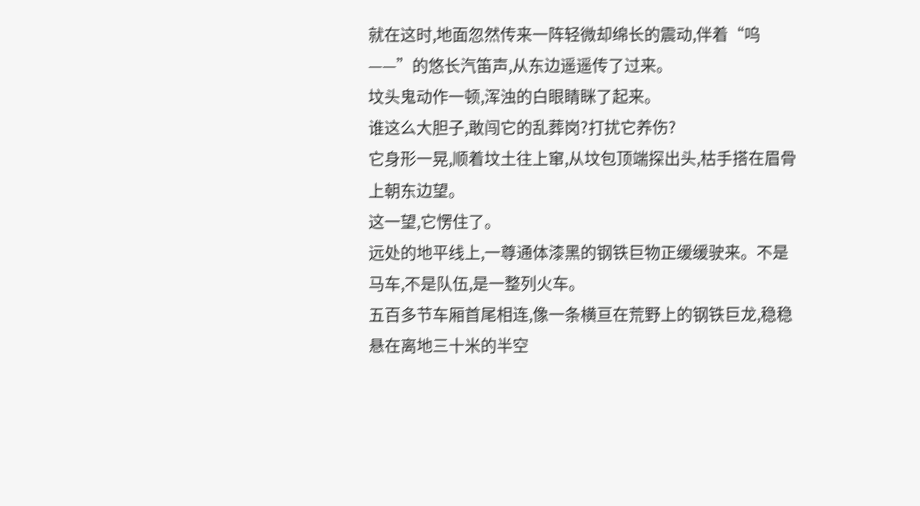就在这时,地面忽然传来一阵轻微却绵长的震动,伴着“呜——”的悠长汽笛声,从东边遥遥传了过来。
坟头鬼动作一顿,浑浊的白眼睛眯了起来。
谁这么大胆子,敢闯它的乱葬岗?打扰它养伤?
它身形一晃,顺着坟土往上窜,从坟包顶端探出头,枯手搭在眉骨上朝东边望。
这一望,它愣住了。
远处的地平线上,一尊通体漆黑的钢铁巨物正缓缓驶来。不是马车,不是队伍,是一整列火车。
五百多节车厢首尾相连,像一条横亘在荒野上的钢铁巨龙,稳稳悬在离地三十米的半空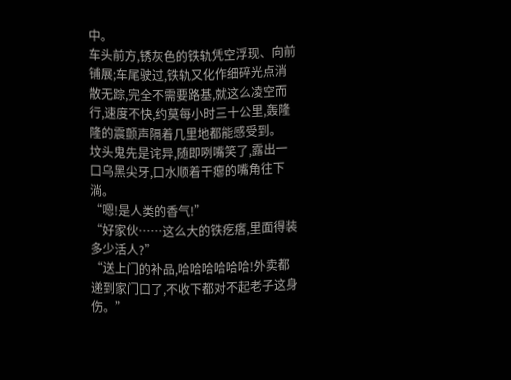中。
车头前方,锈灰色的铁轨凭空浮现、向前铺展;车尾驶过,铁轨又化作细碎光点消散无踪,完全不需要路基,就这么凌空而行,速度不快,约莫每小时三十公里,轰隆隆的震颤声隔着几里地都能感受到。
坟头鬼先是诧异,随即咧嘴笑了,露出一口乌黑尖牙,口水顺着干瘪的嘴角往下淌。
“嗯!是人类的香气!”
“好家伙……这么大的铁疙瘩,里面得装多少活人?”
“送上门的补品,哈哈哈哈哈哈!外卖都递到家门口了,不收下都对不起老子这身伤。”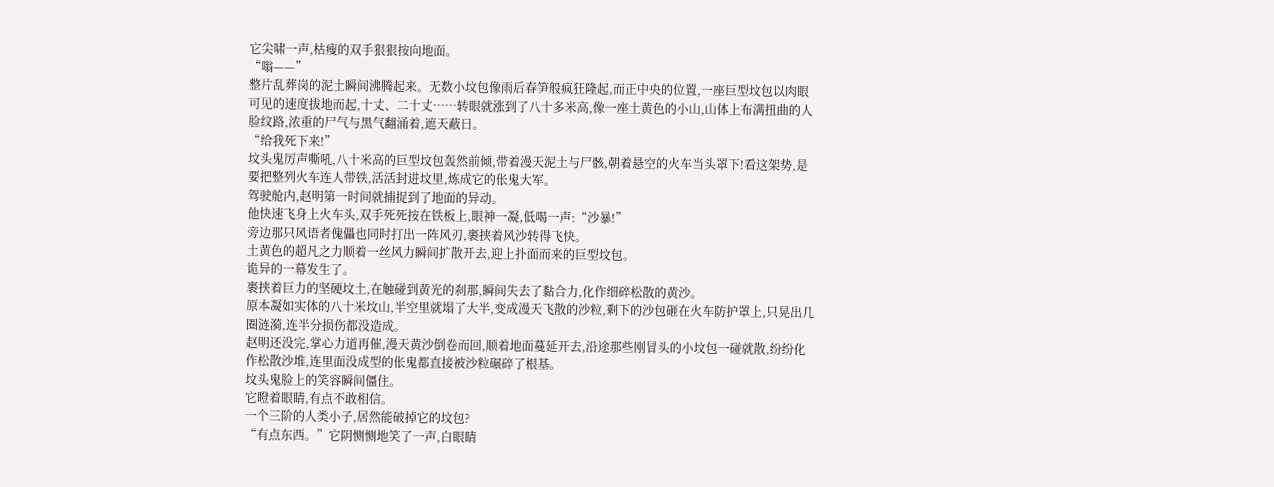它尖啸一声,枯瘦的双手狠狠按向地面。
“嗡——”
整片乱葬岗的泥土瞬间沸腾起来。无数小坟包像雨后春笋般疯狂隆起,而正中央的位置,一座巨型坟包以肉眼可见的速度拔地而起,十丈、二十丈……转眼就涨到了八十多米高,像一座土黄色的小山,山体上布满扭曲的人脸纹路,浓重的尸气与黑气翻涌着,遮天蔽日。
“给我死下来!”
坟头鬼厉声嘶吼,八十米高的巨型坟包轰然前倾,带着漫天泥土与尸骸,朝着悬空的火车当头罩下!看这架势,是要把整列火车连人带铁,活活封进坟里,炼成它的伥鬼大军。
驾驶舱内,赵明第一时间就捕捉到了地面的异动。
他快速飞身上火车头,双手死死按在铁板上,眼神一凝,低喝一声:“沙暴!”
旁边那只风语者傀儡也同时打出一阵风刃,裹挟着风沙转得飞快。
土黄色的超凡之力顺着一丝风力瞬间扩散开去,迎上扑面而来的巨型坟包。
诡异的一幕发生了。
裹挟着巨力的坚硬坟土,在触碰到黄光的刹那,瞬间失去了黏合力,化作细碎松散的黄沙。
原本凝如实体的八十米坟山,半空里就塌了大半,变成漫天飞散的沙粒,剩下的沙包砸在火车防护罩上,只晃出几圈涟漪,连半分损伤都没造成。
赵明还没完,掌心力道再催,漫天黄沙倒卷而回,顺着地面蔓延开去,沿途那些刚冒头的小坟包一碰就散,纷纷化作松散沙堆,连里面没成型的伥鬼都直接被沙粒碾碎了根基。
坟头鬼脸上的笑容瞬间僵住。
它瞪着眼睛,有点不敢相信。
一个三阶的人类小子,居然能破掉它的坟包?
“有点东西。”它阴恻恻地笑了一声,白眼睛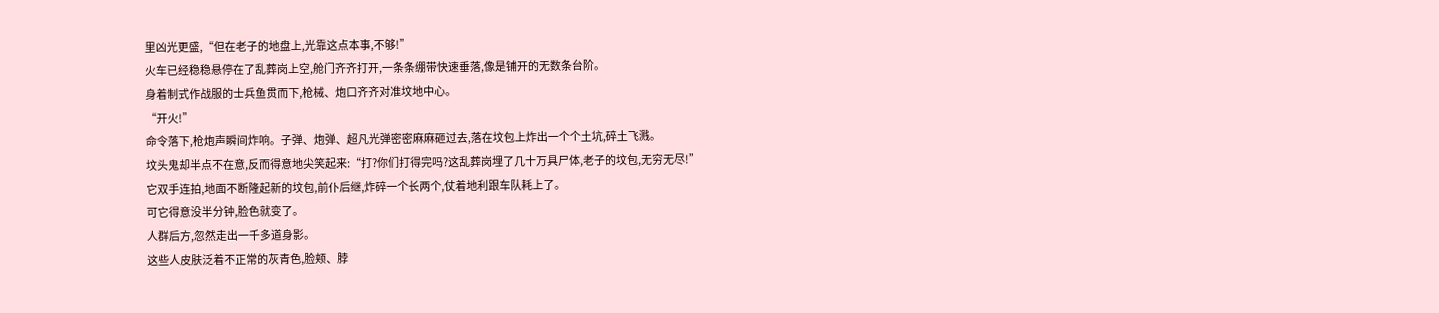里凶光更盛,“但在老子的地盘上,光靠这点本事,不够!”
火车已经稳稳悬停在了乱葬岗上空,舱门齐齐打开,一条条绷带快速垂落,像是铺开的无数条台阶。
身着制式作战服的士兵鱼贯而下,枪械、炮口齐齐对准坟地中心。
“开火!”
命令落下,枪炮声瞬间炸响。子弹、炮弹、超凡光弹密密麻麻砸过去,落在坟包上炸出一个个土坑,碎土飞溅。
坟头鬼却半点不在意,反而得意地尖笑起来:“打?你们打得完吗?这乱葬岗埋了几十万具尸体,老子的坟包,无穷无尽!”
它双手连拍,地面不断隆起新的坟包,前仆后继,炸碎一个长两个,仗着地利跟车队耗上了。
可它得意没半分钟,脸色就变了。
人群后方,忽然走出一千多道身影。
这些人皮肤泛着不正常的灰青色,脸颊、脖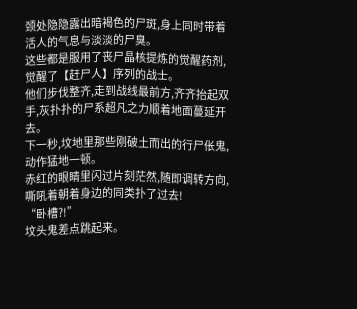颈处隐隐露出暗褐色的尸斑,身上同时带着活人的气息与淡淡的尸臭。
这些都是服用了丧尸晶核提炼的觉醒药剂,觉醒了【赶尸人】序列的战士。
他们步伐整齐,走到战线最前方,齐齐抬起双手,灰扑扑的尸系超凡之力顺着地面蔓延开去。
下一秒,坟地里那些刚破土而出的行尸伥鬼,动作猛地一顿。
赤红的眼睛里闪过片刻茫然,随即调转方向,嘶吼着朝着身边的同类扑了过去!
“卧槽?!”
坟头鬼差点跳起来。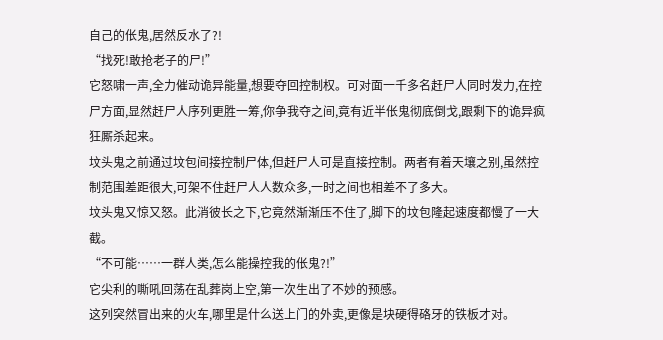自己的伥鬼,居然反水了?!
“找死!敢抢老子的尸!”
它怒啸一声,全力催动诡异能量,想要夺回控制权。可对面一千多名赶尸人同时发力,在控尸方面,显然赶尸人序列更胜一筹,你争我夺之间,竟有近半伥鬼彻底倒戈,跟剩下的诡异疯狂厮杀起来。
坟头鬼之前通过坟包间接控制尸体,但赶尸人可是直接控制。两者有着天壤之别,虽然控制范围差距很大,可架不住赶尸人人数众多,一时之间也相差不了多大。
坟头鬼又惊又怒。此消彼长之下,它竟然渐渐压不住了,脚下的坟包隆起速度都慢了一大截。
“不可能……一群人类,怎么能操控我的伥鬼?!”
它尖利的嘶吼回荡在乱葬岗上空,第一次生出了不妙的预感。
这列突然冒出来的火车,哪里是什么送上门的外卖,更像是块硬得硌牙的铁板才对。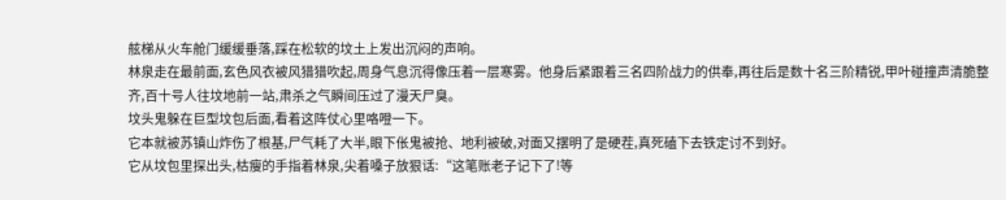舷梯从火车舱门缓缓垂落,踩在松软的坟土上发出沉闷的声响。
林泉走在最前面,玄色风衣被风猎猎吹起,周身气息沉得像压着一层寒雾。他身后紧跟着三名四阶战力的供奉,再往后是数十名三阶精锐,甲叶碰撞声清脆整齐,百十号人往坟地前一站,肃杀之气瞬间压过了漫天尸臭。
坟头鬼躲在巨型坟包后面,看着这阵仗心里咯噔一下。
它本就被苏镇山炸伤了根基,尸气耗了大半,眼下伥鬼被抢、地利被破,对面又摆明了是硬茬,真死磕下去铁定讨不到好。
它从坟包里探出头,枯瘦的手指着林泉,尖着嗓子放狠话:“这笔账老子记下了!等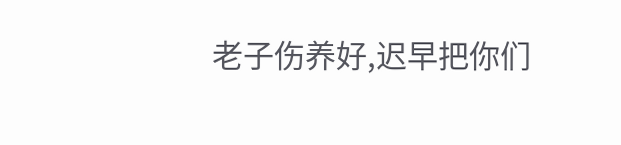老子伤养好,迟早把你们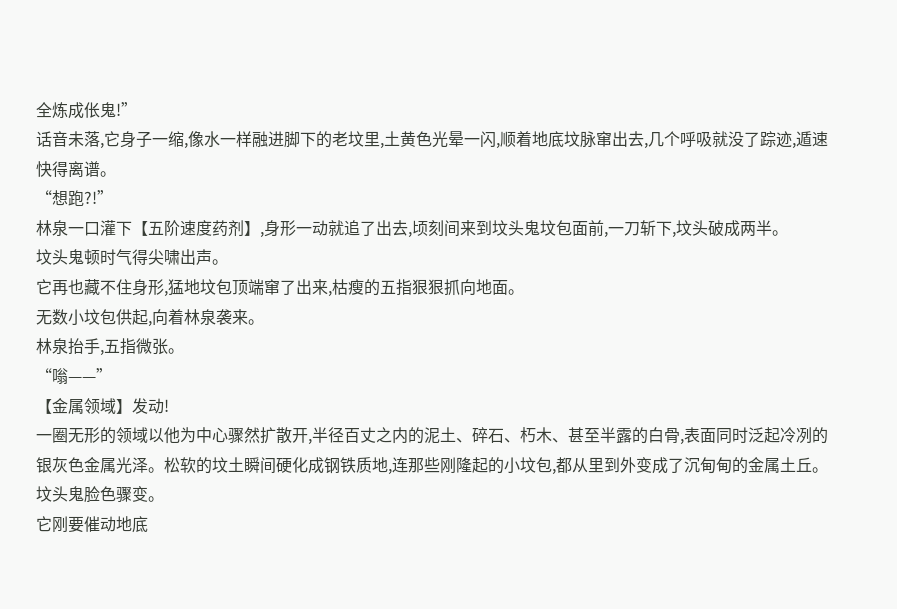全炼成伥鬼!”
话音未落,它身子一缩,像水一样融进脚下的老坟里,土黄色光晕一闪,顺着地底坟脉窜出去,几个呼吸就没了踪迹,遁速快得离谱。
“想跑?!”
林泉一口灌下【五阶速度药剂】,身形一动就追了出去,顷刻间来到坟头鬼坟包面前,一刀斩下,坟头破成两半。
坟头鬼顿时气得尖啸出声。
它再也藏不住身形,猛地坟包顶端窜了出来,枯瘦的五指狠狠抓向地面。
无数小坟包供起,向着林泉袭来。
林泉抬手,五指微张。
“嗡——”
【金属领域】发动!
一圈无形的领域以他为中心骤然扩散开,半径百丈之内的泥土、碎石、朽木、甚至半露的白骨,表面同时泛起冷冽的银灰色金属光泽。松软的坟土瞬间硬化成钢铁质地,连那些刚隆起的小坟包,都从里到外变成了沉甸甸的金属土丘。
坟头鬼脸色骤变。
它刚要催动地底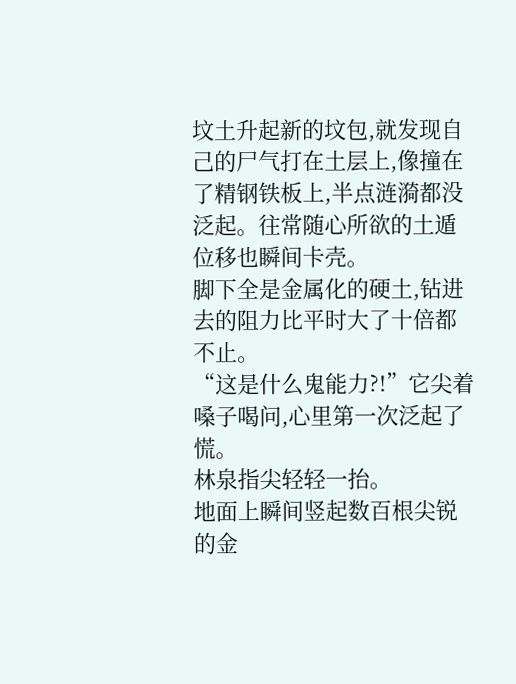坟土升起新的坟包,就发现自己的尸气打在土层上,像撞在了精钢铁板上,半点涟漪都没泛起。往常随心所欲的土遁位移也瞬间卡壳。
脚下全是金属化的硬土,钻进去的阻力比平时大了十倍都不止。
“这是什么鬼能力?!”它尖着嗓子喝问,心里第一次泛起了慌。
林泉指尖轻轻一抬。
地面上瞬间竖起数百根尖锐的金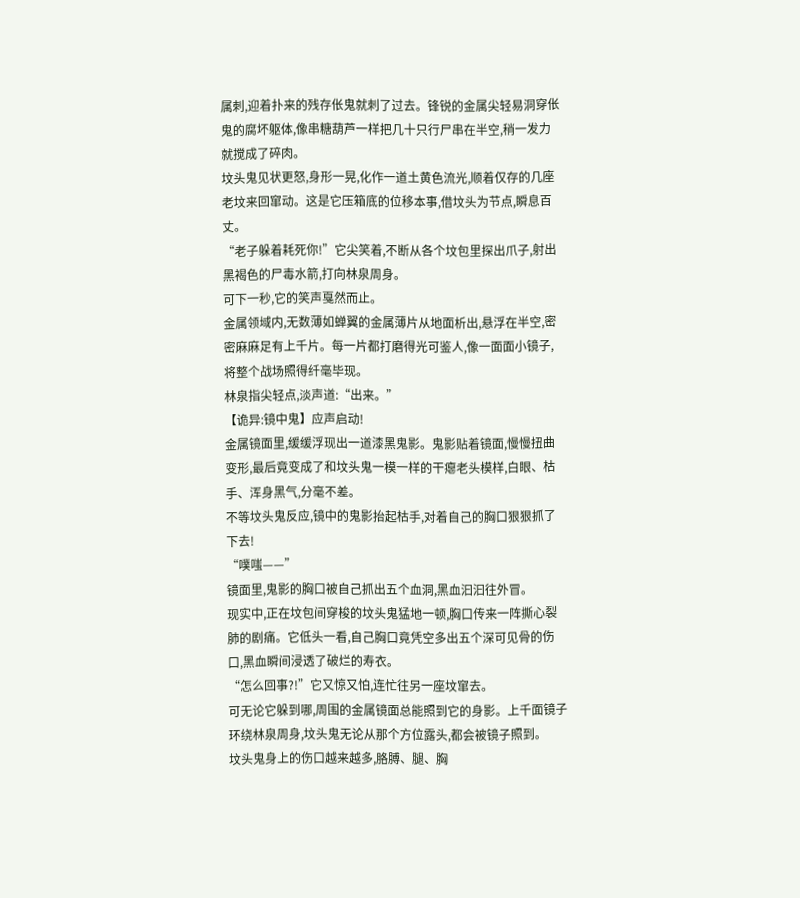属刺,迎着扑来的残存伥鬼就刺了过去。锋锐的金属尖轻易洞穿伥鬼的腐坏躯体,像串糖葫芦一样把几十只行尸串在半空,稍一发力就搅成了碎肉。
坟头鬼见状更怒,身形一晃,化作一道土黄色流光,顺着仅存的几座老坟来回窜动。这是它压箱底的位移本事,借坟头为节点,瞬息百丈。
“老子躲着耗死你!”它尖笑着,不断从各个坟包里探出爪子,射出黑褐色的尸毒水箭,打向林泉周身。
可下一秒,它的笑声戛然而止。
金属领域内,无数薄如蝉翼的金属薄片从地面析出,悬浮在半空,密密麻麻足有上千片。每一片都打磨得光可鉴人,像一面面小镜子,将整个战场照得纤毫毕现。
林泉指尖轻点,淡声道:“出来。”
【诡异:镜中鬼】应声启动!
金属镜面里,缓缓浮现出一道漆黑鬼影。鬼影贴着镜面,慢慢扭曲变形,最后竟变成了和坟头鬼一模一样的干瘪老头模样,白眼、枯手、浑身黑气,分毫不差。
不等坟头鬼反应,镜中的鬼影抬起枯手,对着自己的胸口狠狠抓了下去!
“噗嗤——”
镜面里,鬼影的胸口被自己抓出五个血洞,黑血汩汩往外冒。
现实中,正在坟包间穿梭的坟头鬼猛地一顿,胸口传来一阵撕心裂肺的剧痛。它低头一看,自己胸口竟凭空多出五个深可见骨的伤口,黑血瞬间浸透了破烂的寿衣。
“怎么回事?!”它又惊又怕,连忙往另一座坟窜去。
可无论它躲到哪,周围的金属镜面总能照到它的身影。上千面镜子环绕林泉周身,坟头鬼无论从那个方位露头,都会被镜子照到。
坟头鬼身上的伤口越来越多,胳膊、腿、胸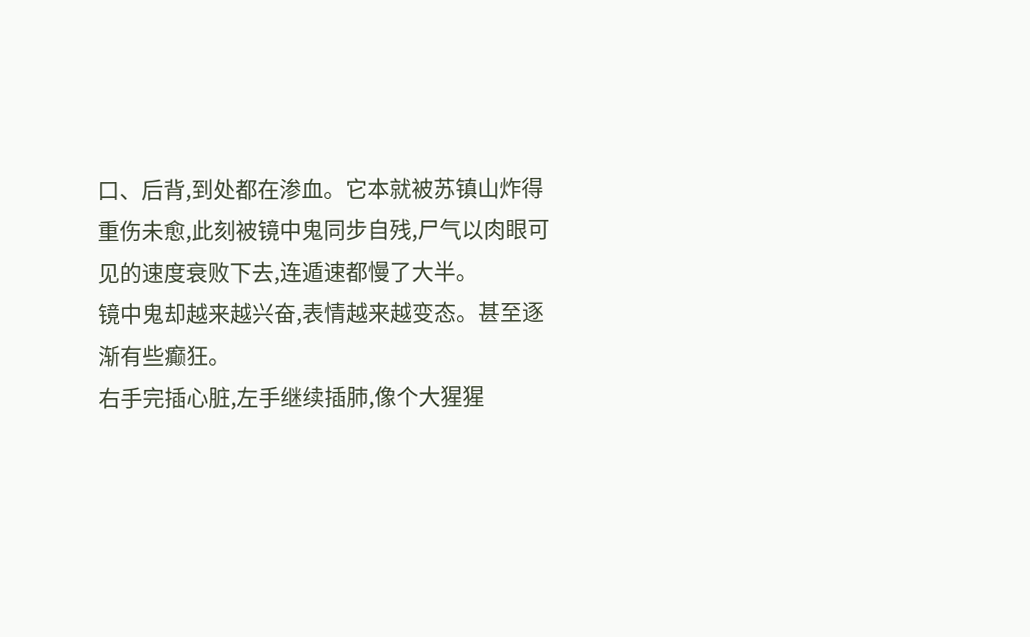口、后背,到处都在渗血。它本就被苏镇山炸得重伤未愈,此刻被镜中鬼同步自残,尸气以肉眼可见的速度衰败下去,连遁速都慢了大半。
镜中鬼却越来越兴奋,表情越来越变态。甚至逐渐有些癫狂。
右手完插心脏,左手继续插肺,像个大猩猩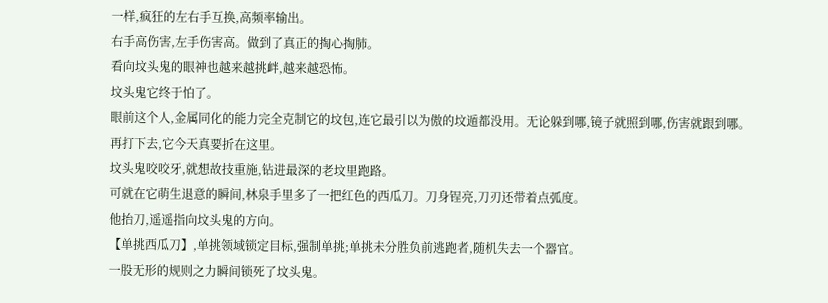一样,疯狂的左右手互换,高频率输出。
右手高伤害,左手伤害高。做到了真正的掏心掏肺。
看向坟头鬼的眼神也越来越挑衅,越来越恐怖。
坟头鬼它终于怕了。
眼前这个人,金属同化的能力完全克制它的坟包,连它最引以为傲的坟遁都没用。无论躲到哪,镜子就照到哪,伤害就跟到哪。
再打下去,它今天真要折在这里。
坟头鬼咬咬牙,就想故技重施,钻进最深的老坟里跑路。
可就在它萌生退意的瞬间,林泉手里多了一把红色的西瓜刀。刀身锃亮,刀刃还带着点弧度。
他抬刀,遥遥指向坟头鬼的方向。
【单挑西瓜刀】,单挑领域锁定目标,强制单挑;单挑未分胜负前逃跑者,随机失去一个器官。
一股无形的规则之力瞬间锁死了坟头鬼。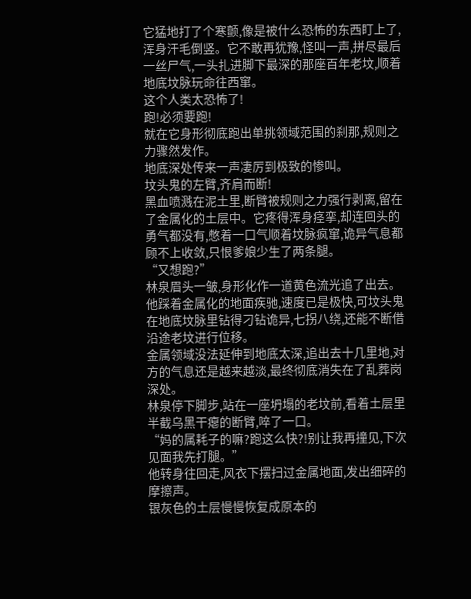它猛地打了个寒颤,像是被什么恐怖的东西盯上了,浑身汗毛倒竖。它不敢再犹豫,怪叫一声,拼尽最后一丝尸气,一头扎进脚下最深的那座百年老坟,顺着地底坟脉玩命往西窜。
这个人类太恐怖了!
跑!必须要跑!
就在它身形彻底跑出单挑领域范围的刹那,规则之力骤然发作。
地底深处传来一声凄厉到极致的惨叫。
坟头鬼的左臂,齐肩而断!
黑血喷溅在泥土里,断臂被规则之力强行剥离,留在了金属化的土层中。它疼得浑身痉挛,却连回头的勇气都没有,憋着一口气顺着坟脉疯窜,诡异气息都顾不上收敛,只恨爹娘少生了两条腿。
“又想跑?”
林泉眉头一皱,身形化作一道黄色流光追了出去。他踩着金属化的地面疾驰,速度已是极快,可坟头鬼在地底坟脉里钻得刁钻诡异,七拐八绕,还能不断借沿途老坟进行位移。
金属领域没法延伸到地底太深,追出去十几里地,对方的气息还是越来越淡,最终彻底消失在了乱葬岗深处。
林泉停下脚步,站在一座坍塌的老坟前,看着土层里半截乌黑干瘪的断臂,啐了一口。
“妈的属耗子的嘛?跑这么快?!别让我再撞见,下次见面我先打腿。”
他转身往回走,风衣下摆扫过金属地面,发出细碎的摩擦声。
银灰色的土层慢慢恢复成原本的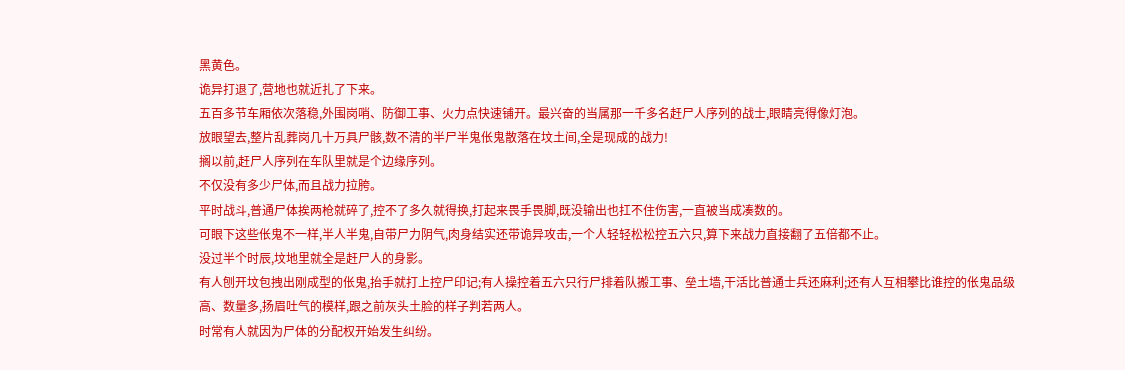黑黄色。
诡异打退了,营地也就近扎了下来。
五百多节车厢依次落稳,外围岗哨、防御工事、火力点快速铺开。最兴奋的当属那一千多名赶尸人序列的战士,眼睛亮得像灯泡。
放眼望去,整片乱葬岗几十万具尸骸,数不清的半尸半鬼伥鬼散落在坟土间,全是现成的战力!
搁以前,赶尸人序列在车队里就是个边缘序列。
不仅没有多少尸体,而且战力拉胯。
平时战斗,普通尸体挨两枪就碎了,控不了多久就得换,打起来畏手畏脚,既没输出也扛不住伤害,一直被当成凑数的。
可眼下这些伥鬼不一样,半人半鬼,自带尸力阴气,肉身结实还带诡异攻击,一个人轻轻松松控五六只,算下来战力直接翻了五倍都不止。
没过半个时辰,坟地里就全是赶尸人的身影。
有人刨开坟包拽出刚成型的伥鬼,抬手就打上控尸印记;有人操控着五六只行尸排着队搬工事、垒土墙,干活比普通士兵还麻利;还有人互相攀比谁控的伥鬼品级高、数量多,扬眉吐气的模样,跟之前灰头土脸的样子判若两人。
时常有人就因为尸体的分配权开始发生纠纷。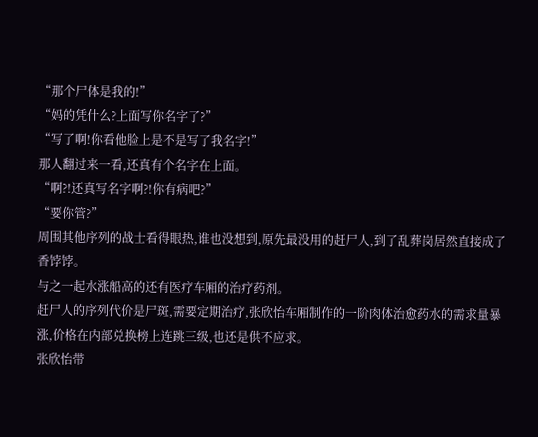“那个尸体是我的!”
“妈的凭什么?上面写你名字了?”
“写了啊!你看他脸上是不是写了我名字!”
那人翻过来一看,还真有个名字在上面。
“啊?!还真写名字啊?!你有病吧?”
“要你管?”
周围其他序列的战士看得眼热,谁也没想到,原先最没用的赶尸人,到了乱葬岗居然直接成了香饽饽。
与之一起水涨船高的还有医疗车厢的治疗药剂。
赶尸人的序列代价是尸斑,需要定期治疗,张欣怡车厢制作的一阶肉体治愈药水的需求量暴涨,价格在内部兑换榜上连跳三级,也还是供不应求。
张欣怡带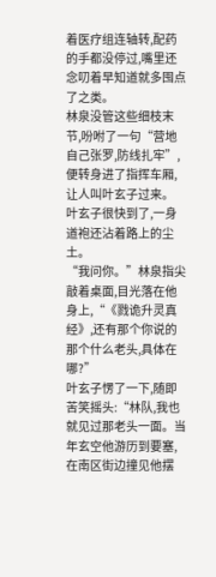着医疗组连轴转,配药的手都没停过,嘴里还念叨着早知道就多囤点了之类。
林泉没管这些细枝末节,吩咐了一句“营地自己张罗,防线扎牢”,便转身进了指挥车厢,让人叫叶玄子过来。
叶玄子很快到了,一身道袍还沾着路上的尘土。
“我问你。”林泉指尖敲着桌面,目光落在他身上,“《戮诡升灵真经》,还有那个你说的那个什么老头,具体在哪?”
叶玄子愣了一下,随即苦笑摇头:“林队,我也就见过那老头一面。当年玄空他游历到要塞,在南区街边撞见他摆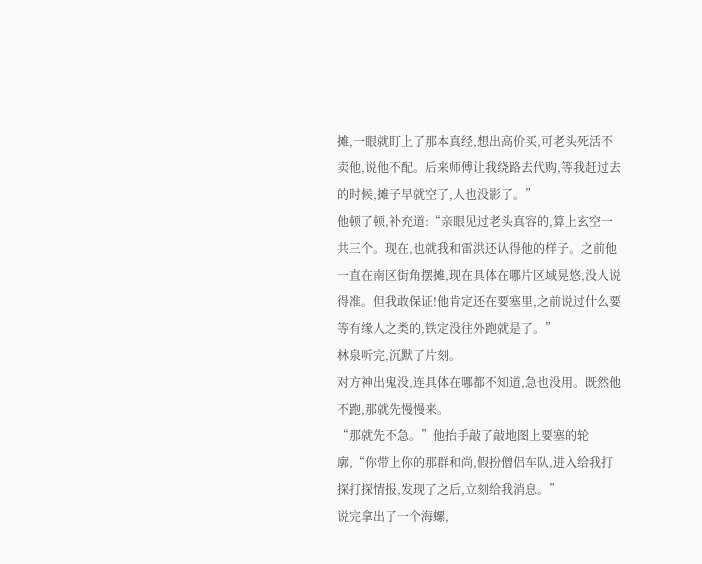摊,一眼就盯上了那本真经,想出高价买,可老头死活不卖他,说他不配。后来师傅让我绕路去代购,等我赶过去的时候,摊子早就空了,人也没影了。”
他顿了顿,补充道:“亲眼见过老头真容的,算上玄空一共三个。现在,也就我和雷洪还认得他的样子。之前他一直在南区街角摆摊,现在具体在哪片区域晃悠,没人说得准。但我敢保证!他肯定还在要塞里,之前说过什么要等有缘人之类的,铁定没往外跑就是了。”
林泉听完,沉默了片刻。
对方神出鬼没,连具体在哪都不知道,急也没用。既然他不跑,那就先慢慢来。
“那就先不急。”他抬手敲了敲地图上要塞的轮廓,“你带上你的那群和尚,假扮僧侣车队,进入给我打探打探情报,发现了之后,立刻给我消息。”
说完拿出了一个海螺,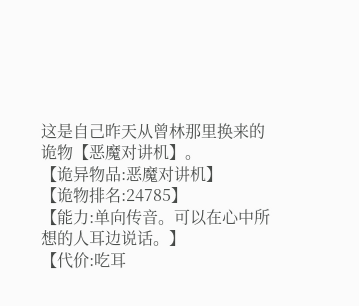这是自己昨天从曾林那里换来的诡物【恶魔对讲机】。
【诡异物品:恶魔对讲机】
【诡物排名:24785】
【能力:单向传音。可以在心中所想的人耳边说话。】
【代价:吃耳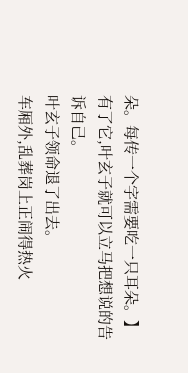朵。每传一个字需要吃一只耳朵。】
有了它,叶玄子就可以立马把想说的告诉自己。
叶玄子领命退了出去。
车厢外,乱葬岗上正闹得热火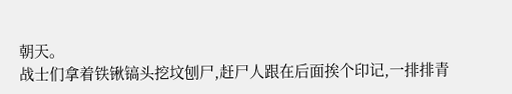朝天。
战士们拿着铁锹镐头挖坟刨尸,赶尸人跟在后面挨个印记,一排排青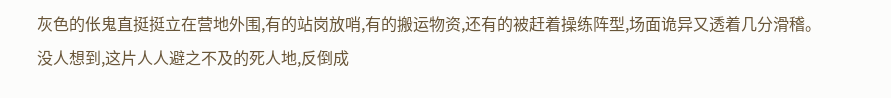灰色的伥鬼直挺挺立在营地外围,有的站岗放哨,有的搬运物资,还有的被赶着操练阵型,场面诡异又透着几分滑稽。
没人想到,这片人人避之不及的死人地,反倒成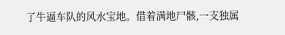了牛逼车队的风水宝地。借着满地尸骸,一支独属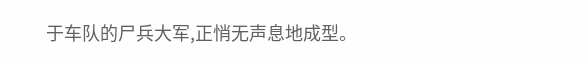于车队的尸兵大军,正悄无声息地成型。